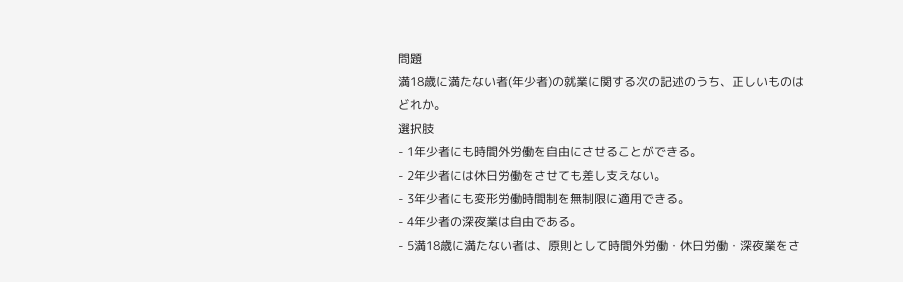問題
満18歳に満たない者(年少者)の就業に関する次の記述のうち、正しいものはどれか。
選択肢
- 1年少者にも時間外労働を自由にさせることができる。
- 2年少者には休日労働をさせても差し支えない。
- 3年少者にも変形労働時間制を無制限に適用できる。
- 4年少者の深夜業は自由である。
- 5満18歳に満たない者は、原則として時間外労働・休日労働・深夜業をさ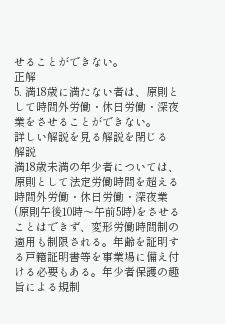せることができない。
正解
5. 満18歳に満たない者は、原則として時間外労働・休日労働・深夜業をさせることができない。
詳しい解説を見る解説を閉じる
解説
満18歳未満の年少者については、原則として法定労働時間を超える時間外労働・休日労働・深夜業(原則午後10時〜午前5時)をさせることはできず、変形労働時間制の適用も制限される。年齢を証明する戸籍証明書等を事業場に備え付ける必要もある。年少者保護の趣旨による規制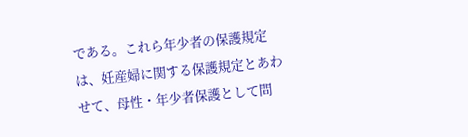である。これら年少者の保護規定は、妊産婦に関する保護規定とあわせて、母性・年少者保護として問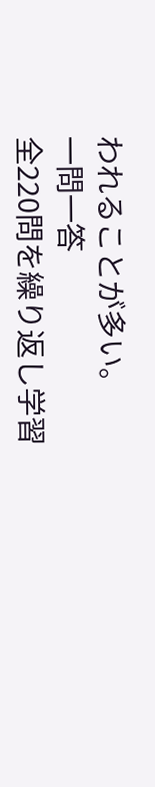われることが多い。
一問一答
全220問を繰り返し学習